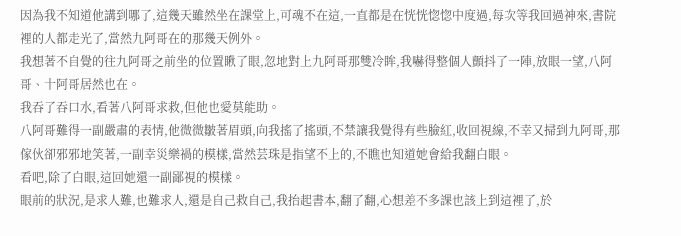因為我不知道他講到哪了,這幾天雖然坐在課堂上,可魂不在這,一直都是在恍恍惚惚中度過,每次等我回過神來,書院裡的人都走光了,當然九阿哥在的那幾天例外。
我想著不自覺的往九阿哥之前坐的位置瞅了眼,忽地對上九阿哥那雙冷眸,我嚇得整個人顫抖了一陣,放眼一望,八阿哥、十阿哥居然也在。
我吞了吞口水,看著八阿哥求救,但他也愛莫能助。
八阿哥難得一副嚴肅的表情,他微微皺著眉頭,向我搖了搖頭,不禁讓我覺得有些臉紅,收回視線,不幸又掃到九阿哥,那傢伙卻邪邪地笑著,一副幸災樂禍的模樣,當然芸珠是指望不上的,不瞧也知道她會給我翻白眼。
看吧,除了白眼,這回她還一副鄙視的模樣。
眼前的狀況,是求人難,也難求人,還是自己救自己,我抬起書本,翻了翻,心想差不多課也該上到這裡了,於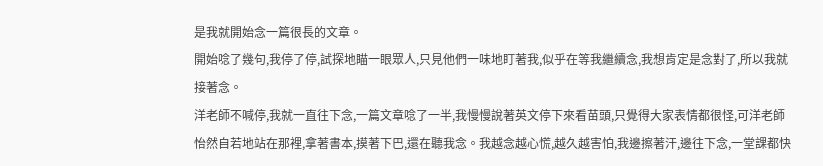是我就開始念一篇很長的文章。
開始唸了幾句,我停了停,試探地瞄一眼眾人,只見他們一味地盯著我,似乎在等我繼續念,我想肯定是念對了,所以我就接著念。
洋老師不喊停,我就一直往下念,一篇文章唸了一半,我慢慢說著英文停下來看苗頭,只覺得大家表情都很怪,可洋老師怡然自若地站在那裡,拿著書本,摸著下巴,還在聽我念。我越念越心慌,越久越害怕,我邊擦著汗,邊往下念,一堂課都快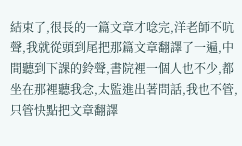結束了,很長的一篇文章才唸完,洋老師不吭聲,我就從頭到尾把那篇文章翻譯了一遍,中間聽到下課的鈴聲,書院裡一個人也不少,都坐在那裡聽我念,太監進出著問話,我也不管,只管快點把文章翻譯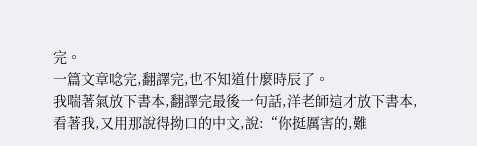完。
一篇文章唸完,翻譯完,也不知道什麼時辰了。
我喘著氣放下書本,翻譯完最後一句話,洋老師這才放下書本,看著我,又用那說得拗口的中文,說:“你挺厲害的,難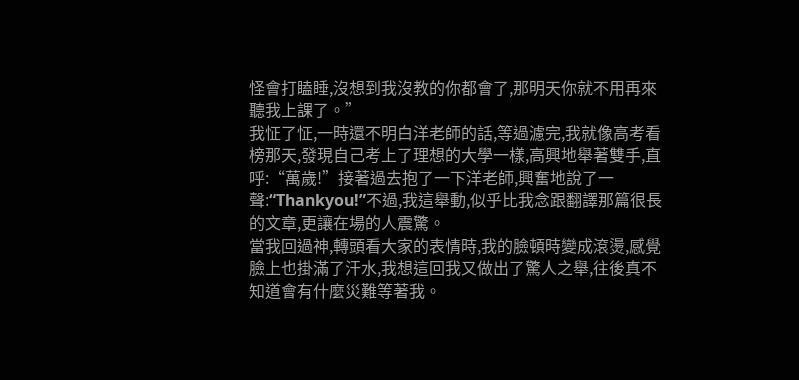怪會打瞌睡,沒想到我沒教的你都會了,那明天你就不用再來聽我上課了。”
我怔了怔,一時還不明白洋老師的話,等過濾完,我就像高考看榜那天,發現自己考上了理想的大學一樣,高興地舉著雙手,直呼:“萬歲!”接著過去抱了一下洋老師,興奮地說了一聲:“Thankyou!”不過,我這舉動,似乎比我念跟翻譯那篇很長的文章,更讓在場的人震驚。
當我回過神,轉頭看大家的表情時,我的臉頓時變成滾燙,感覺臉上也掛滿了汗水,我想這回我又做出了驚人之舉,往後真不知道會有什麼災難等著我。